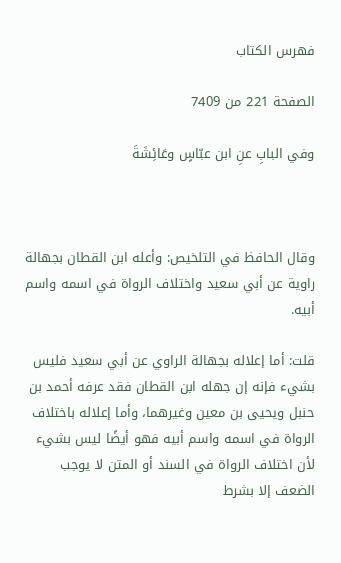فهرس الكتاب

الصفحة 221 من 7409

وفي البابِ عنِ ابن عبّاسٍ وعَائِشَةَ



وقال الحافظ في التلخيص: وأعله ابن القطان بجهالة راوية عن أبي سعيد واختلاف الرواة في اسمه واسم أبيه.

قلت: أما إعلاله بجهالة الراوي عن أبي سعيد فليس بشيء فإنه إن جهله ابن القطان فقد عرفه أحمد بن حنبل ويحيى بن معين وغيرهما، وأما إعلاله باختلاف الرواة في اسمه واسم أبيه فهو أيضًا ليس بشيء لأن اختلاف الرواة في السند أو المتن لا يوجب الضعف إلا بشرط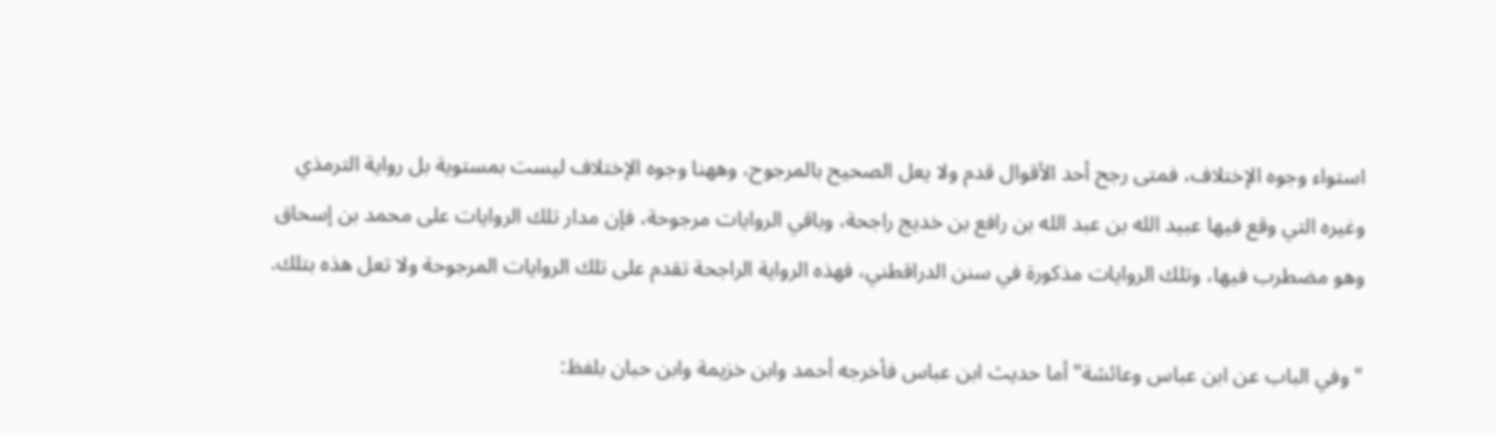استواء وجوه الإختلاف، فمتى رجح أحد الأقوال قدم ولا يعل الصحيح بالمرجوح، وههنا وجوه الإختلاف ليست بمستوية بل رواية الترمذي وغيره التي وقع فيها عبيد الله بن عبد الله بن رافع بن خديج راجحة، وباقي الروايات مرجوحة، فإن مدار تلك الروايات على محمد بن إسحاق وهو مضطرب فيها، وتلك الروايات مذكورة في سنن الدراقطني، فهذه الرواية الراجحة تقدم على تلك الروايات المرجوحة ولا تعل هذه بتلك.

"وفي الباب عن ابن عباس وعائشة"أما حديث ابن عباس فأخرجه أحمد وابن خزيمة وابن حبان بلفظ: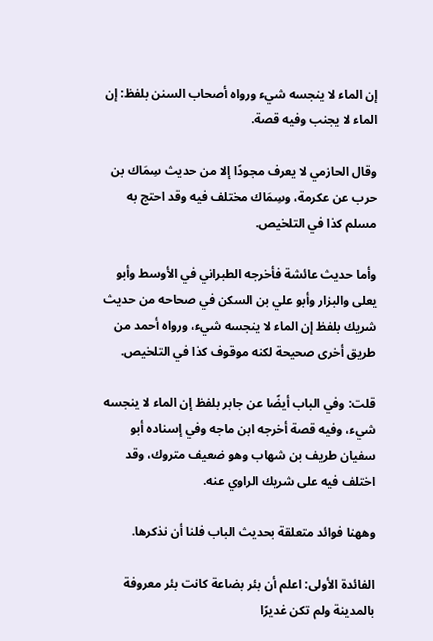إن الماء لا ينجسه شيء ورواه أصحاب السنن بلفظ: إن الماء لا يجنب وفيه قصة.

وقال الحازمي لا يعرف مجودًا إلا من حديث سِمَاك بن حرب عن عكرمة، وسِمَاك مختلف فيه وقد احتج به مسلم كذا في التلخيص.

وأما حديث عائشة فأخرجه الطبراني في الأوسط وأبو يعلى والبزار وأبو علي بن السكن في صحاحه من حديث شريك بلفظ إن الماء لا ينجسه شيء، ورواه أحمد من طريق أخرى صحيحة لكنه موقوف كذا في التلخيص.

قلت: وفي الباب أيضًا عن جابر بلفظ إن الماء لا ينجسه شيء، وفيه قصة أخرجه ابن ماجه وفي إسناده أبو سفيان طريف بن شهاب وهو ضعيف متروك، وقد اختلف فيه على شريك الراوي عنه.

وههنا فوائد متعلقة بحديث الباب فلنا أن نذكرها.

الفائدة الأولى: اعلم أن بئر بضاعة كانت بئر معروفة بالمدينة ولم تكن غديرًا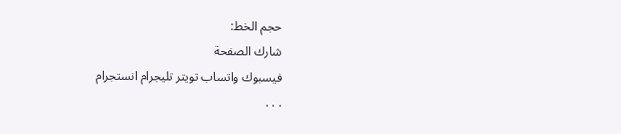حجم الخط:
شارك الصفحة
فيسبوك واتساب تويتر تليجرام انستجرام
. . .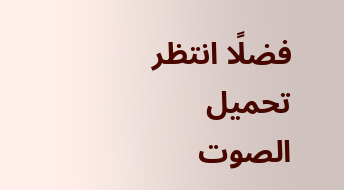فضلًا انتظر تحميل الصوت